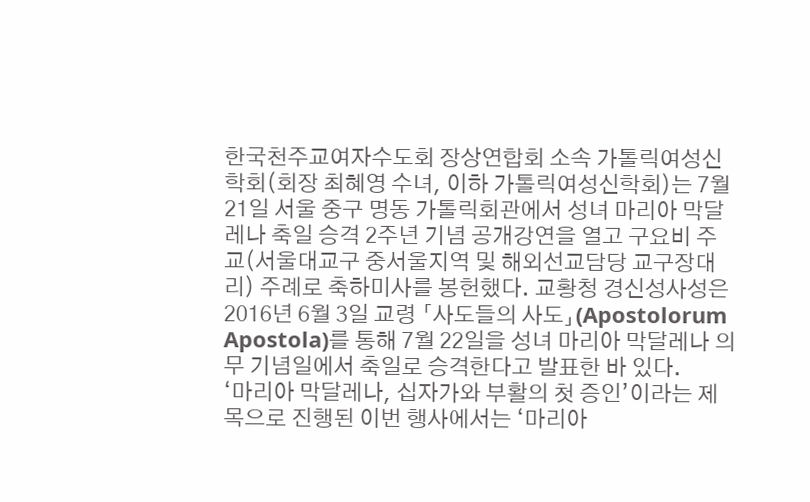한국천주교여자수도회 장상연합회 소속 가톨릭여성신학회(회장 최혜영 수녀, 이하 가톨릭여성신학회)는 7월 21일 서울 중구 명동 가톨릭회관에서 성녀 마리아 막달레나 축일 승격 2주년 기념 공개강연을 열고 구요비 주교(서울대교구 중서울지역 및 해외선교담당 교구장대리) 주례로 축하미사를 봉헌했다. 교황청 경신성사성은 2016년 6월 3일 교령 「사도들의 사도」(Apostolorum Apostola)를 통해 7월 22일을 성녀 마리아 막달레나 의무 기념일에서 축일로 승격한다고 발표한 바 있다.
‘마리아 막달레나, 십자가와 부활의 첫 증인’이라는 제목으로 진행된 이번 행사에서는 ‘마리아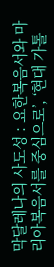막달레나의 사도성 : 요한복음서와 마리아복음서를 중심으로’, ‘현대 가톨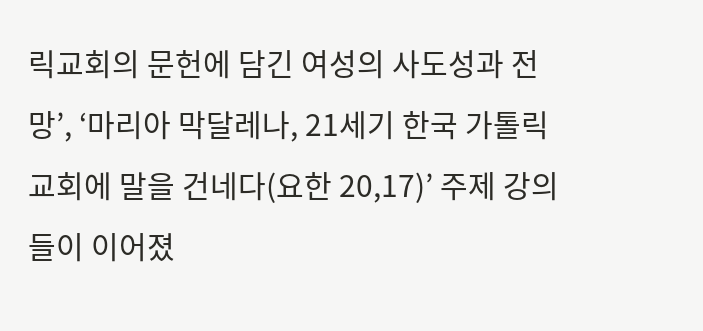릭교회의 문헌에 담긴 여성의 사도성과 전망’, ‘마리아 막달레나, 21세기 한국 가톨릭교회에 말을 건네다(요한 20,17)’ 주제 강의들이 이어졌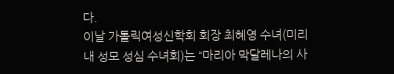다.
이날 가톨릭여성신학회 회장 최혜영 수녀(미리내 성모 성심 수녀회)는 “마리아 막달레나의 사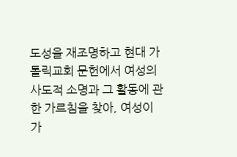도성을 재조명하고 현대 가톨릭교회 문헌에서 여성의 사도적 소명과 그 활동에 관한 가르침을 찾아, 여성이 가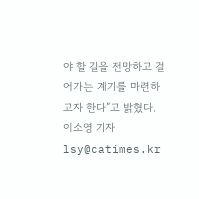야 할 길을 전망하고 걸어가는 계기를 마련하고자 한다”고 밝혔다.
이소영 기자 lsy@catimes.kr